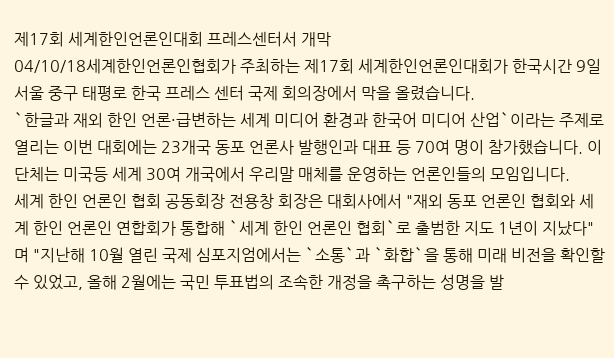제17회 세계한인언론인대회 프레스센터서 개막
04/10/18세계한인언론인협회가 주최하는 제17회 세계한인언론인대회가 한국시간 9일 서울 중구 태평로 한국 프레스 센터 국제 회의장에서 막을 올렸습니다.
`한글과 재외 한인 언론·급변하는 세계 미디어 환경과 한국어 미디어 산업`이라는 주제로 열리는 이번 대회에는 23개국 동포 언론사 발행인과 대표 등 70여 명이 참가했습니다. 이 단체는 미국등 세계 30여 개국에서 우리말 매체를 운영하는 언론인들의 모임입니다.
세계 한인 언론인 협회 공동회장 전용창 회장은 대회사에서 "재외 동포 언론인 협회와 세계 한인 언론인 연합회가 통합해 `세계 한인 언론인 협회`로 출범한 지도 1년이 지났다"며 "지난해 10월 열린 국제 심포지엄에서는 `소통`과 `화합`을 통해 미래 비전을 확인할 수 있었고, 올해 2월에는 국민 투표법의 조속한 개정을 촉구하는 성명을 발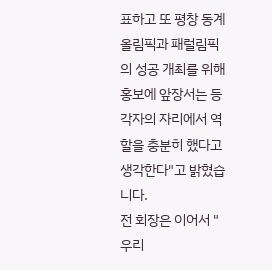표하고 또 평창 동계 올림픽과 패럴림픽의 성공 개최를 위해 홍보에 앞장서는 등 각자의 자리에서 역할을 충분히 했다고 생각한다"고 밝혔습니다.
전 회장은 이어서 "우리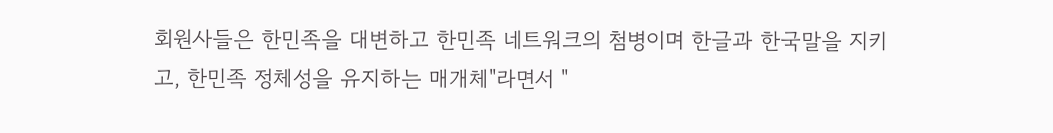회원사들은 한민족을 대변하고 한민족 네트워크의 첨병이며 한글과 한국말을 지키고, 한민족 정체성을 유지하는 매개체"라면서 "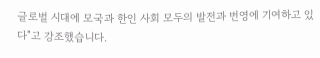글로벌 시대에 모국과 한인 사회 모두의 발전과 번영에 기여하고 있다"고 강조했습니다.